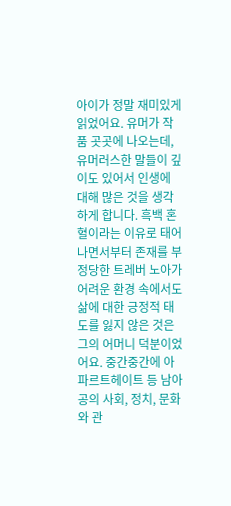아이가 정말 재미있게 읽었어요. 유머가 작품 곳곳에 나오는데, 유머러스한 말들이 깊이도 있어서 인생에 대해 많은 것을 생각하게 합니다. 흑백 혼혈이라는 이유로 태어나면서부터 존재를 부정당한 트레버 노아가 어려운 환경 속에서도 삶에 대한 긍정적 태도를 잃지 않은 것은 그의 어머니 덕분이었어요. 중간중간에 아파르트헤이트 등 남아공의 사회, 정치, 문화와 관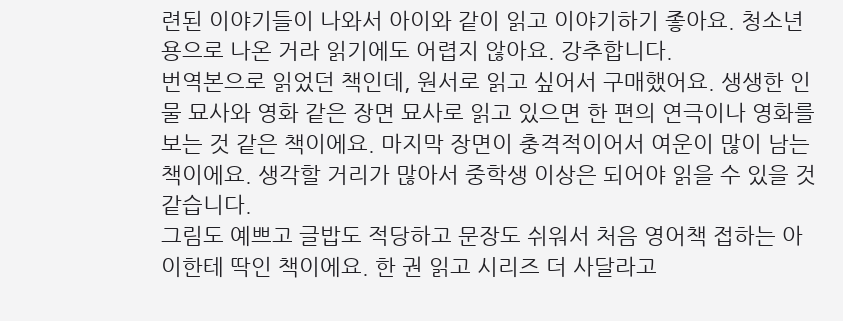련된 이야기들이 나와서 아이와 같이 읽고 이야기하기 좋아요. 청소년용으로 나온 거라 읽기에도 어렵지 않아요. 강추합니다.
번역본으로 읽었던 책인데, 원서로 읽고 싶어서 구매했어요. 생생한 인물 묘사와 영화 같은 장면 묘사로 읽고 있으면 한 편의 연극이나 영화를 보는 것 같은 책이에요. 마지막 장면이 충격적이어서 여운이 많이 남는 책이에요. 생각할 거리가 많아서 중학생 이상은 되어야 읽을 수 있을 것 같습니다.
그림도 예쁘고 글밥도 적당하고 문장도 쉬워서 처음 영어책 접하는 아이한테 딱인 책이에요. 한 권 읽고 시리즈 더 사달라고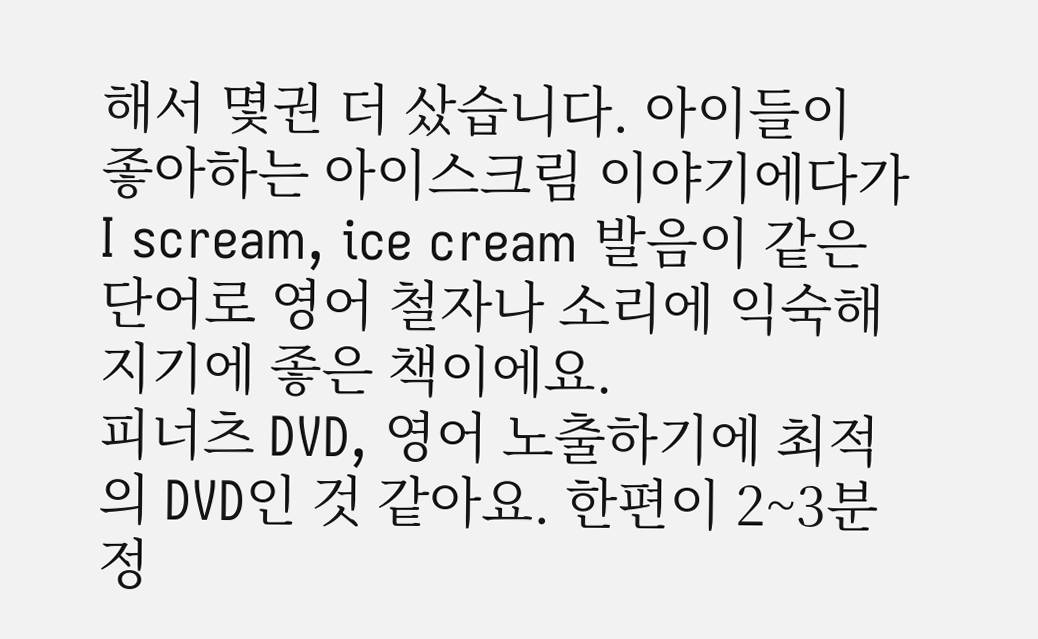해서 몇권 더 샀습니다. 아이들이 좋아하는 아이스크림 이야기에다가 I scream, ice cream 발음이 같은 단어로 영어 철자나 소리에 익숙해지기에 좋은 책이에요.
피너츠 DVD, 영어 노출하기에 최적의 DVD인 것 같아요. 한편이 2~3분 정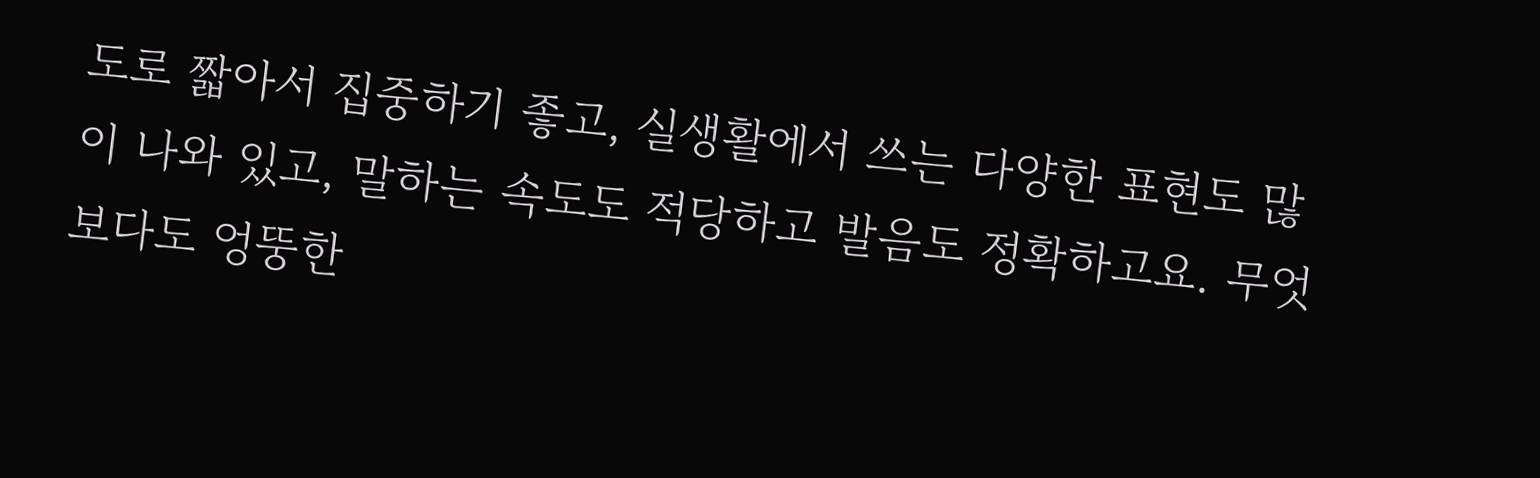도로 짧아서 집중하기 좋고, 실생활에서 쓰는 다양한 표현도 많이 나와 있고, 말하는 속도도 적당하고 발음도 정확하고요. 무엇보다도 엉뚱한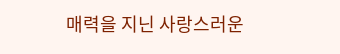매력을 지닌 사랑스러운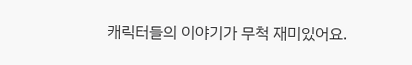캐릭터들의 이야기가 무척 재미있어요.